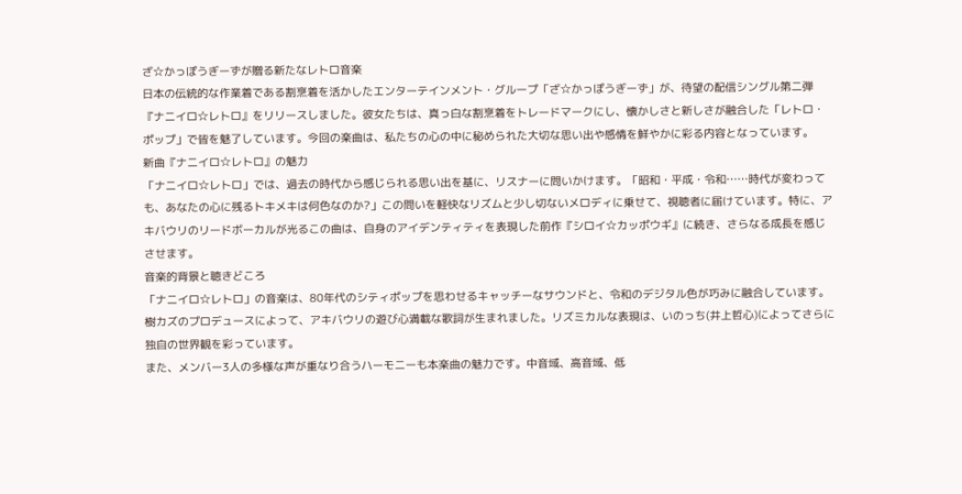ざ☆かっぽうぎーずが贈る新たなレトロ音楽
日本の伝統的な作業着である割烹着を活かしたエンターテインメント・グループ「ざ☆かっぽうぎーず」が、待望の配信シングル第二弾『ナニイロ☆レトロ』をリリースしました。彼女たちは、真っ白な割烹着をトレードマークにし、懐かしさと新しさが融合した「レトロ・ポップ」で皆を魅了しています。今回の楽曲は、私たちの心の中に秘められた大切な思い出や感情を鮮やかに彩る内容となっています。
新曲『ナニイロ☆レトロ』の魅力
「ナニイロ☆レトロ」では、過去の時代から感じられる思い出を基に、リスナーに問いかけます。「昭和・平成・令和……時代が変わっても、あなたの心に残るトキメキは何色なのか?」この問いを軽快なリズムと少し切ないメロディに乗せて、視聴者に届けています。特に、アキバウリのリードボーカルが光るこの曲は、自身のアイデンティティを表現した前作『シロイ☆カッポウギ』に続き、さらなる成長を感じさせます。
音楽的背景と聴きどころ
「ナニイロ☆レトロ」の音楽は、80年代のシティポップを思わせるキャッチーなサウンドと、令和のデジタル色が巧みに融合しています。樹カズのプロデュースによって、アキバウリの遊び心満載な歌詞が生まれました。リズミカルな表現は、いのっち(井上哲心)によってさらに独自の世界観を彩っています。
また、メンバー3人の多様な声が重なり合うハーモニーも本楽曲の魅力です。中音域、高音域、低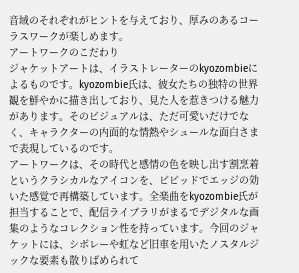音域のそれぞれがヒントを与えており、厚みのあるコーラスワークが楽しめます。
アートワークのこだわり
ジャケットアートは、イラストレーターのkyozombieによるものです。kyozombie氏は、彼女たちの独特の世界観を鮮やかに描き出しており、見た人を惹きつける魅力があります。そのビジュアルは、ただ可愛いだけでなく、キャラクターの内面的な情熱やシュールな面白さまで表現しているのです。
アートワークは、その時代と感情の色を映し出す割烹着というクラシカルなアイコンを、ビビッドでエッジの効いた感覚で再構築しています。全楽曲をkyozombie氏が担当することで、配信ライブラリがまるでデジタルな画集のようなコレクション性を持っています。今回のジャケットには、シボレーや虹など旧車を用いたノスタルジックな要素も散りばめられて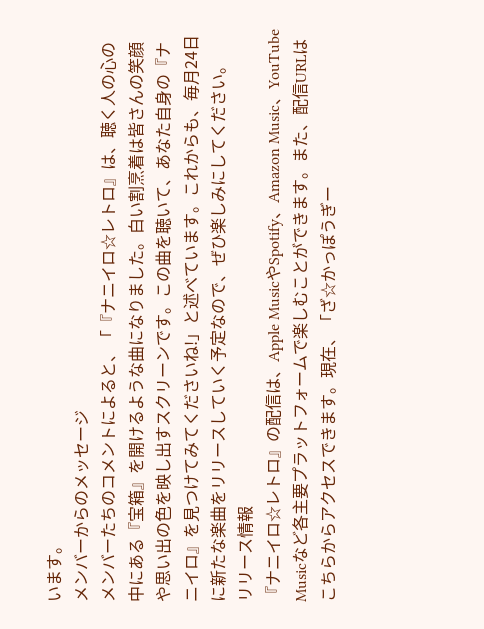います。
メンバーからのメッセージ
メンバーたちのコメントによると、「『ナニイロ☆レトロ』は、聴く人の心の中にある『宝箱』を開けるような曲になりました。白い割烹着は皆さんの笑顔や思い出の色を映し出すスクリーンです。この曲を聴いて、あなた自身の『ナニイロ』を見つけてみてくださいね!」と述べています。これからも、毎月24日に新たな楽曲をリリースしていく予定なので、ぜひ楽しみにしてください。
リリース情報
『ナニイロ☆レトロ』の配信は、Apple MusicやSpotify、Amazon Music、YouTube Musicなど各主要プラットフォームで楽しむことができます。また、配信URLは
こちらからアクセスできます。現在、「ざ☆かっぽうぎー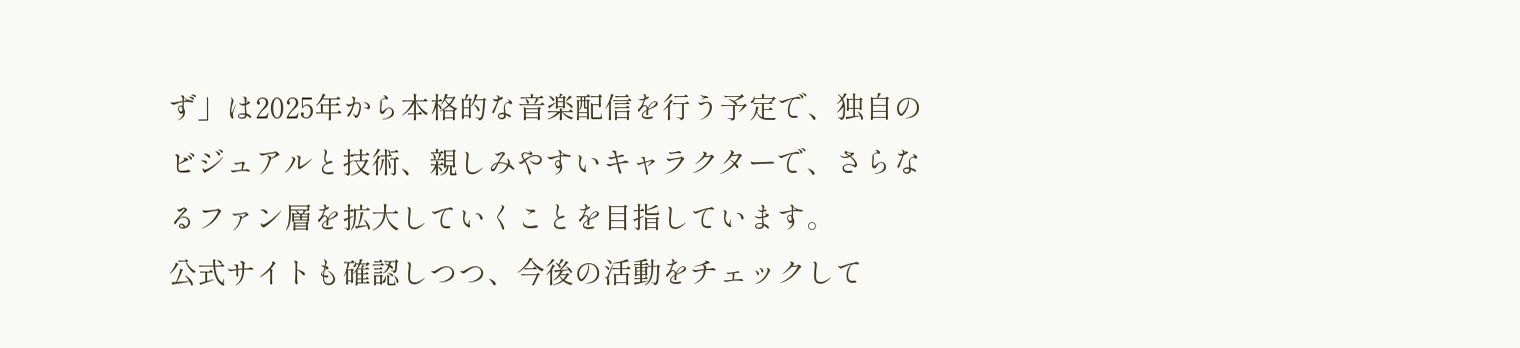ず」は2025年から本格的な音楽配信を行う予定で、独自のビジュアルと技術、親しみやすいキャラクターで、さらなるファン層を拡大していくことを目指しています。
公式サイトも確認しつつ、今後の活動をチェックして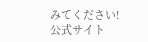みてください!
公式サイト